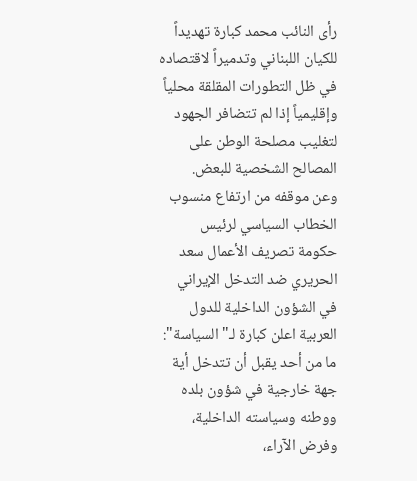رأى النائب محمد كبارة تهديداً للكيان اللبناني وتدميراً لاقتصاده في ظل التطورات المقلقة محلياً وإقليمياً إذا لم تتضافر الجهود لتغليب مصلحة الوطن على المصالح الشخصية للبعض.
وعن موقفه من ارتفاع منسوب الخطاب السياسي لرئيس حكومة تصريف الأعمال سعد الحريري ضد التدخل الإيراني في الشؤون الداخلية للدول العربية اعلن كبارة لـ"السياسة": ما من أحد يقبل أن تتدخل أية جهة خارجية في شؤون بلده ووطنه وسياسته الداخلية، وفرض الآراء،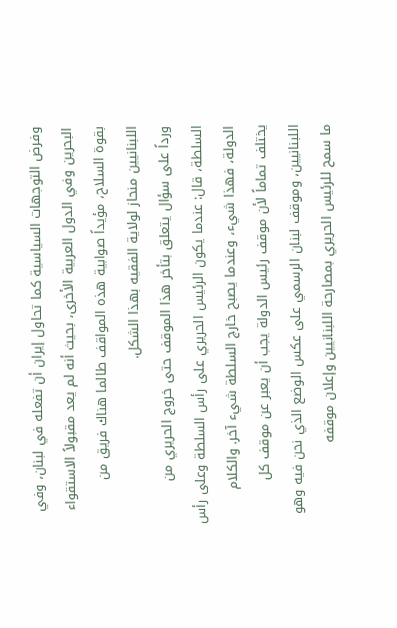وفرض التوجهات السياسية كما تحاول إيران أن تفعله في لبنان، وفي البحرين وفي الدول العربية الأخرى، بحيث أنه لم يعد مقبولاً الاستقواء بقوة السلاح، مؤيداً صوابية هذه المواقف طالما هناك فريق من اللبنانيين منحاز لولاية الفقيه بهذا الشكل.
ورداً على سؤال يتعلق بتأخر هذا الموقف حتى خروج الحريري من السلطة، قال: عندما يكون الرئيس الحريري على رأس السلطة وعلى رأس الدولة، فهذا شيء، وعندما يصبح خارج السلطة شيء آخر. والكلام يختلف تماماً لأن موقف رئيس الدولة يجب أن يعبر عن موقف كل اللبنانيين، وموقف لبنان الرسمي على عكس الوضع الذي نحن فيه وهو ما سمح للرئيس الحريري بمصارحة اللبنانيين وإعلان موقفه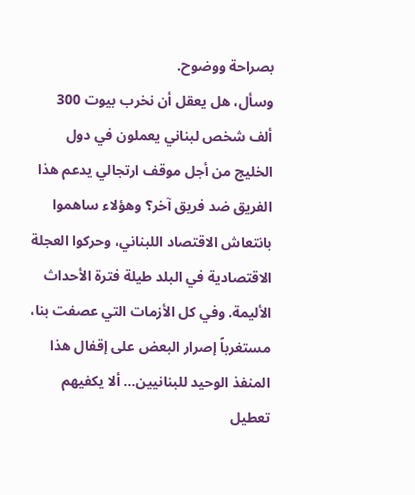بصراحة ووضوح.
وسأل، هل يعقل أن نخرب بيوت 300 ألف شخص لبناني يعملون في دول الخليج من أجل موقف ارتجالي يدعم هذا الفريق ضد فريق آخر؟ وهؤلاء ساهموا بانتعاش الاقتصاد اللبناني، وحركوا العجلة الاقتصادية في البلد طيلة فترة الأحداث الأليمة. وفي كل الأزمات التي عصفت بنا، مستغرباً إصرار البعض على إقفال هذا المنفذ الوحيد للبنانيين… ألا يكفيهم تعطيل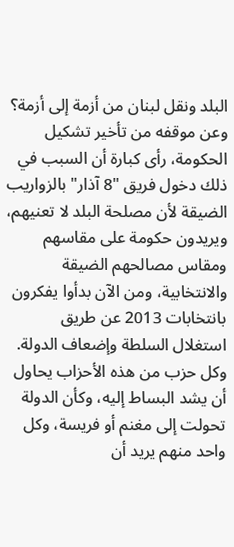البلد ونقل لبنان من أزمة إلى أزمة؟
وعن موقفه من تأخير تشكيل الحكومة، رأى كبارة أن السبب في ذلك دخول فريق "8 آذار" بالزواريب الضيقة لأن مصلحة البلد لا تعنيهم، ويريدون حكومة على مقاسهم ومقاس مصالحهم الضيقة والانتخابية، ومن الآن بدأوا يفكرون بانتخابات 2013 عن طريق استغلال السلطة وإضعاف الدولة. وكل حزب من هذه الأحزاب يحاول أن يشد البساط إليه، وكأن الدولة تحولت إلى مغنم أو فريسة، وكل واحد منهم يريد أن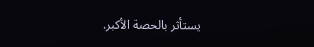يستأثر بالحصة الأكبر.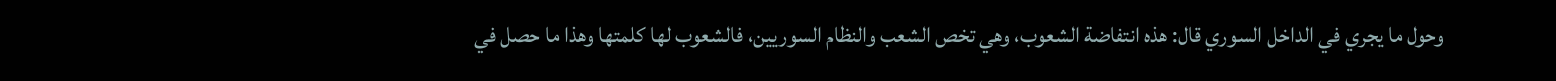وحول ما يجري في الداخل السوري قال: هذه انتفاضة الشعوب، وهي تخص الشعب والنظام السوريين، فالشعوب لها كلمتها وهذا ما حصل في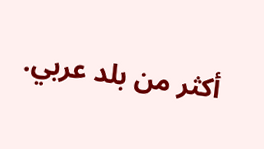أكثر من بلد عربي.